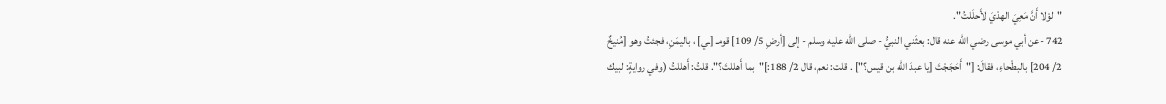"لوْلا أَنَّ مَعِيَ الهدْيَ لأَحلَلتُ".
742 -عن أبي موسى رضي الله عنه قال: بعثَني النبيُّ - صلى الله عليه وسلم - إلى [أرضِ 5/ 109] قومـ [ـي] ، باليمَنِ، فجئتُ وهو [مُنيخٌ 2/ 204] بالبطْحاءِ، فقالَ: ["أَحَجَجْتَ [يا عبدَ الله بن قيس؟"] . قلت: نعم، قال 2/ 188:]"بما أَهللتَ؟". قلتُ: أَهللتُ (وفي روايةٍ: لبيك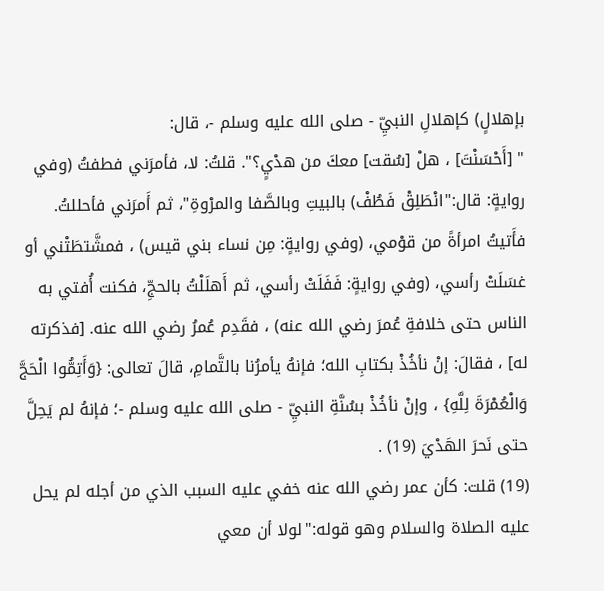بإهلالٍ) كإهلالِ النبيِّ - صلى الله عليه وسلم -، قال:
" [أَحْسَنْتَ] ، هلْ [سُقت] معكَ من هدْيٍ؟". قلتُ: لا، فأمرَني فطفتُ (وفي روايةٍ: قال:"انْطَلِقْ فَطُفْ) بالبيتِ وبالصَّفا والمرْوةِ"، ثم أَمرَني فأحللتُ. فأَتيتُ امرأةً من قوْمي، (وفي روايةٍ: مِن نساء بني قيس) ، فمشَّتطَتْني أو غسَلَتْ رأسي، (وفي روايةٍ: فَفَلَتْ رأسي، ثم أَهلَلْتُ بالحجِّ، فكنت أُفتي به الناس حتى خلافةِ عُمرَ رضي الله عنه) ، فقَدِم عُمرُ رضي الله عنه. [فذكرته له] ، فقالَ: إنْ نأخُذْ بكتابِ الله؛ فإنهُ يأمرُنا بالتَّمامِ، قالَ تعالى: {وَأَتِمُّوا الْحَجَّ وَالْعُمْرَةَ لِلَّهِ} ، وإنْ نأخُذْ بسُنَّةِ النبيِّ - صلى الله عليه وسلم -؛ فإنهُ لم يَحِلَّ حتى نَحرَ الهَدْيَ (19) .
(19) قلت: كأن عمر رضي الله عنه خفي عليه السبب الذي من أجله لم يحل عليه الصلاة والسلام وهو قوله:"لولا أن معي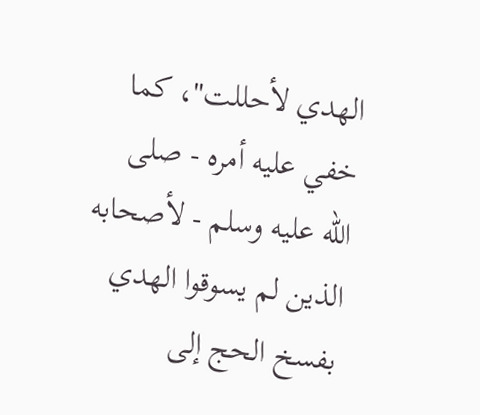الهدي لأحللت"، كما خفي عليه أمره - صلى الله عليه وسلم - لأصحابه الذين لم يسوقوا الهدي بفسخ الحج إلى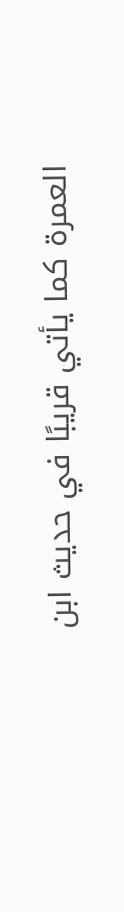العمرة كما يأتي قريبًا في حديث ابن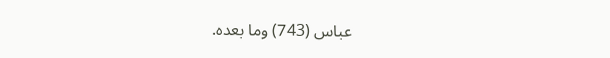عباس (743) وما بعده.